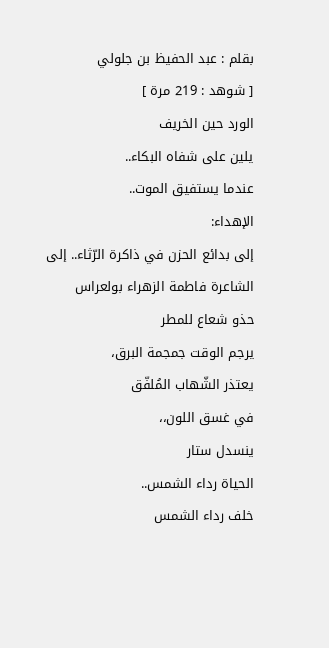بقلم : عبد الحفيظ بن جلولي
[ شوهد : 219 مرة ]
الورد حين الخريف
يلين على شفاه البكاء..
عندما يستفيق الموت..
الإهداء:
إلى بدائع الحزن في ذاكرة الرّثاء.. إلى الشاعرة فاطمة الزهراء بولعراس
حذو شعاع للمطر
يرجم الوقت جمجمة البرق،
يعتذر الشّهاب المُلفّق
في غسق اللون،،
ينسدل ستار
الحياة رداء الشمس..
خلف رداء الشمس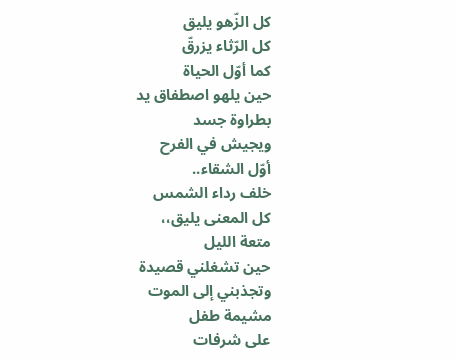كل الزّهو يليق
كل الرّثاء يزرقّ
كما أوّل الحياة
حين يلهو اصطفاق يد
بطراوة جسد
ويجيش في الفرح
أوّل الشقاء..
خلف رداء الشمس
كل المعنى يليق،،
متعة الليل
حين تشغلني قصيدة
وتجذبني إلى الموت
مشيمة طفل
على شرفات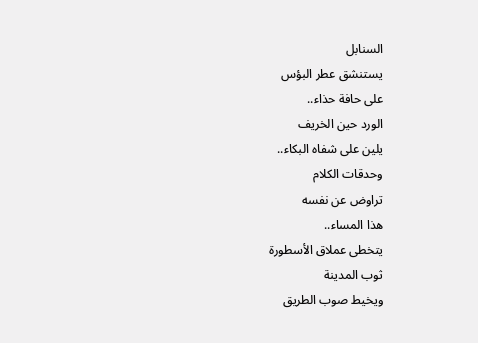السنابل
يستنشق عطر البؤس
على حافة حذاء..
الورد حين الخريف
يلين على شفاه البكاء..
وحدقات الكلام
تراوض عن نفسه
هذا المساء..
يتخطى عملاق الأسطورة
ثوب المدينة
ويخيط صوب الطريق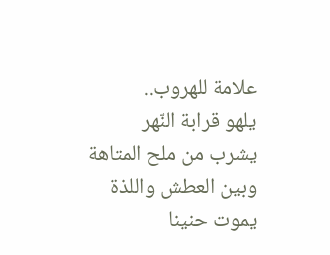علامة للهروب..
يلهو قرابة النّهر
يشرب من ملح المتاهة
وبين العطش واللذة
يموت حنينا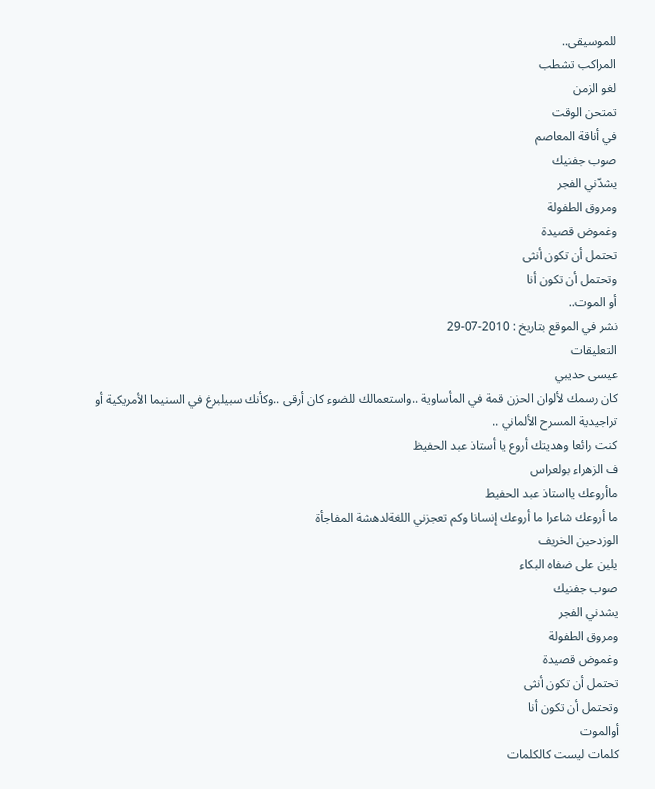للموسيقى..
المراكب تشطب
لغو الزمن
تمتحن الوقت
في أناقة المعاصم
صوب جفنيك
يشدّني الفجر
ومروق الطفولة
وغموض قصيدة
تحتمل أن تكون أنثى
وتحتمل أن تكون أنا
أو الموت..
نشر في الموقع بتاريخ : 2010-07-29
التعليقات
عيسى حديبي
كان رسمك لألوان الحزن قمة في المأساوية ..واستعمالك للضوء كان أرقى ..وكأنك سبيلبرغ في السنيما الأمريكية أو تراجيدية المسرح الألماني ..
كنت رائعا وهديتك أروع يا أستاذ عبد الحفيظ
ف الزهراء بولعراس
ماأروعك يااستاذ عبد الحفيط
ما أروعك شاعرا ما أروعك إنسانا وكم تعجزني اللغةلدهشة المفاجأة
الوزدحين الخريف
يلين على ضفاه البكاء
صوب جفنيك
يشدني الفجر
ومروق الطفولة
وغموض قصيدة
تحتمل أن تكون أنثى
وتحتمل أن تكون أنا
أوالموت
كلمات ليست كالكلمات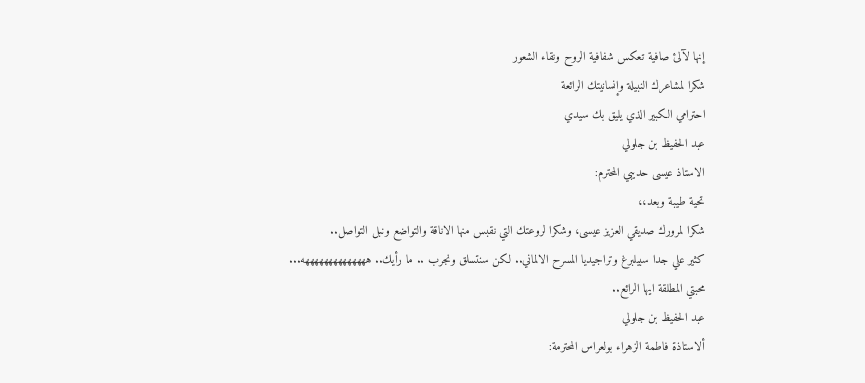إنها لآلئ صافية تعكس شفافية الروح ونقاء الشعور
شكرا لمشاعرك النبيلة وإنسانيتك الرائعة
احترامي الكبير الذي يليق بك سيدي
عبد الحفيظ بن جلولي
الاستاذ عيسى حديبي المحترم:
تحية طيبة وبعد،،
شكرا لمرورك صديقي العزيز عيسى، وشكرا لروعتك التي نقبس منها الاناقة والتواضع ونبل التواصل..
كثير علي جدا سبيلبرغ وتراجيديا المسرح الالماني.. لكن سنتسلق ونجرب .. ما رأيك.. ههههههههههههههه...
محبتي المطلقة ايها الرائع..
عبد الحفيظ بن جلولي
ألاستاذة فاطمة الزهراء بولعراس المحترمة: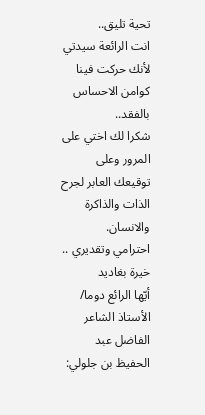تحية تليق..
انت الرائعة سيدتي لأنك حركت فينا كوامن الاحساس بالفقد..
شكرا لك اختي على المرور وعلى توقيعك العابر لجرح الذات والذاكرة والانسان.
احترامي وتقديري ..
خيرة بغاديد
أيّها الرائع دوما/ الأستاذ الشاعر الفاضل عبد الحفيظ بن جلولي: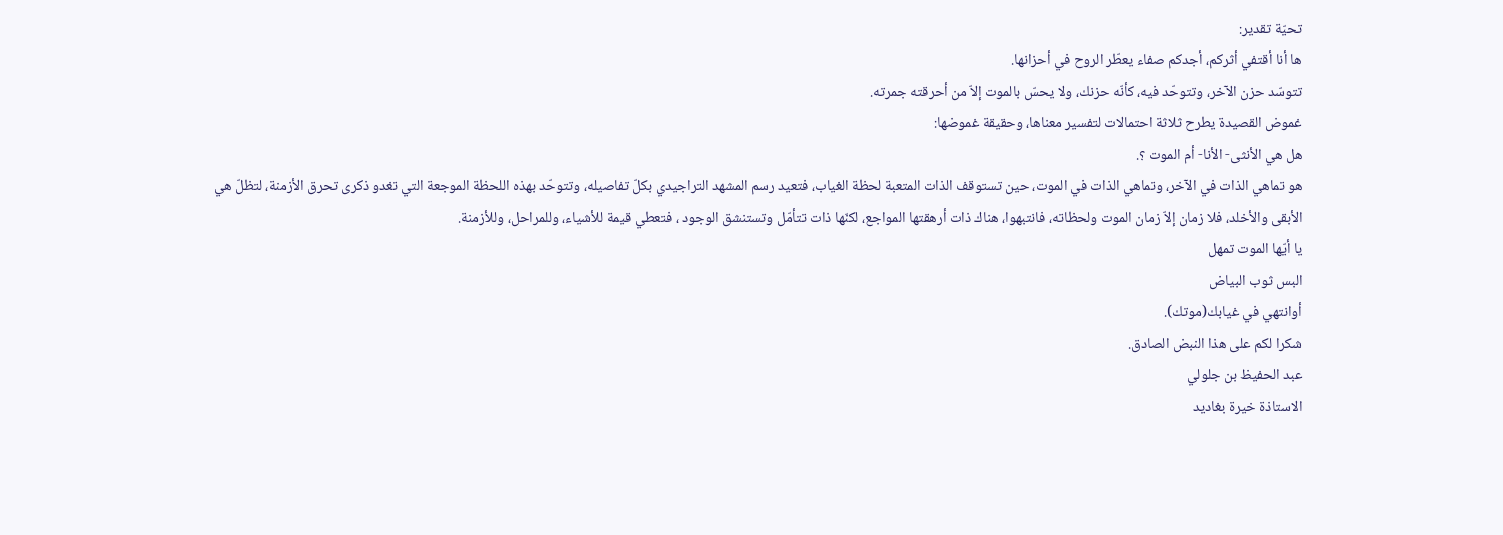تحيّة تقدير:
ها أنا أقتفي أثركم، أجدكم صفاء يعطّر الروح في أحزانها.
تتوسّد حزن الآخر، وتتوحّد فيه، كأنّه حزنك، ولا يحسّ بالموت إلاّ من أحرقته جمرته.
غموض القصيدة يطرح ثلاثة احتمالات لتفسير معناها، وحقيقة غموضها:
هل هي الأنثى- الأنا- أم الموت ؟.
هو تماهي الذات في الآخر، وتماهي الذات في الموت، حين تستوقف الذات المتعبة لحظة الغياب، فتعيد رسم المشهد التراجيدي بكلّ تفاصيله، وتتوحّد بهذه اللحظة الموجعة التي تغدو ذكرى تحرق الأزمنة، لتظلّ هي الأبقى والأخلد، فلا زمان إلاّ زمان الموت ولحظاته، فانتبهوا، هناك ذات أرهقتها المواجع، لكنّها ذات تتأمّل وتستنشق الوجود ، فتعطي قيمة للأشياء، وللمراحل، وللأزمنة.
يا أيّها الموت تمهل
البس ثوب البياض
أوانتهي في غيابك(موتك).
شكرا لكم على هذا النبض الصادق.
عبد الحفيظ بن جلولي
الاستاذة خيرة بغاديد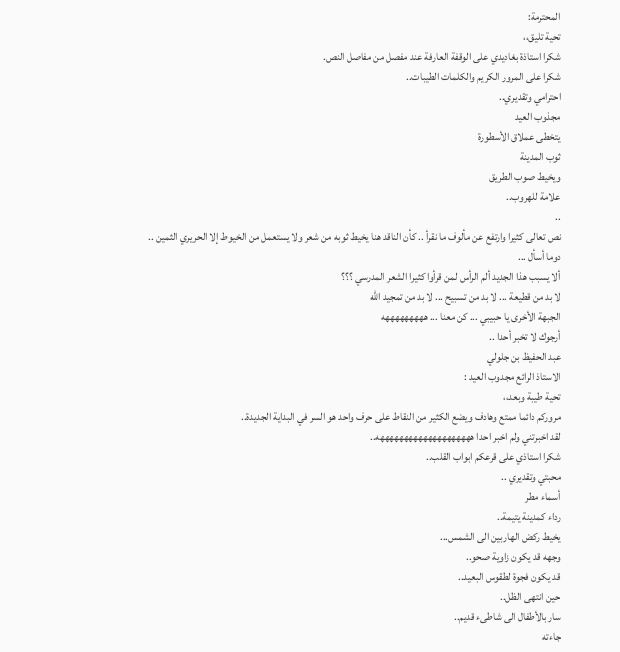المحترمة:
تحية تليق،،
شكرا استاذة بغاديدي على الوقفة العارفة عند مفصل من مفاصل النص.
شكرا على المرور الكريم والكلمات الطيبات..
احترامي وتقديري..
مجذوب العيد
يتخطى عملاق الأسطورة
ثوب المدينة
ويخيط صوب الطريق
علامة للهروب..
..
نص تعالى كثيرا وارتفع عن مألوف ما نقرأ .. كأن الناقد هنا يخيط ثوبه من شعر ولا يستعمل من الخيوط إلا الحريري الثمين ..
دوما أسأل ...
ألا يسبب هذا الجديد ألم الرأس لمن قرأوا كثيرا الشعر المدرسي ؟؟؟
لا بد من قطيعة ... لا بد من تسبيح ... لا بد من تمجيد الله
الجبهة الأخرى يا حبيبي ... كن معنا ... هههههههههه
أرجوك لا تخبر أحدا ..
عبد الحفيظ بن جلولي
الاستاذ الرائع مجدوب العيد :
تحية طيبة وبعد،،
مروركم دائما ممتع وهادف ويضع الكثير من النقاط على حرف واحد هو السر في البداية الجديدة..
لقد اخبرتني ولم اخبر احدا ههههههههههههههههههههه..
شكرا استاذي على قرعكم ابواب القلب..
محبتي وتقديري ..
أسماء مطر
رداء كمدينة يتيمة..
يخيط ركض الهاربين الى الشمس...
وجهه قد يكون زاوية صحو..
قد يكون فجوة لطقوس البعيد..
حين انتهى الظل..
سار بالأطفال الى شاطىء قديم..
جاءته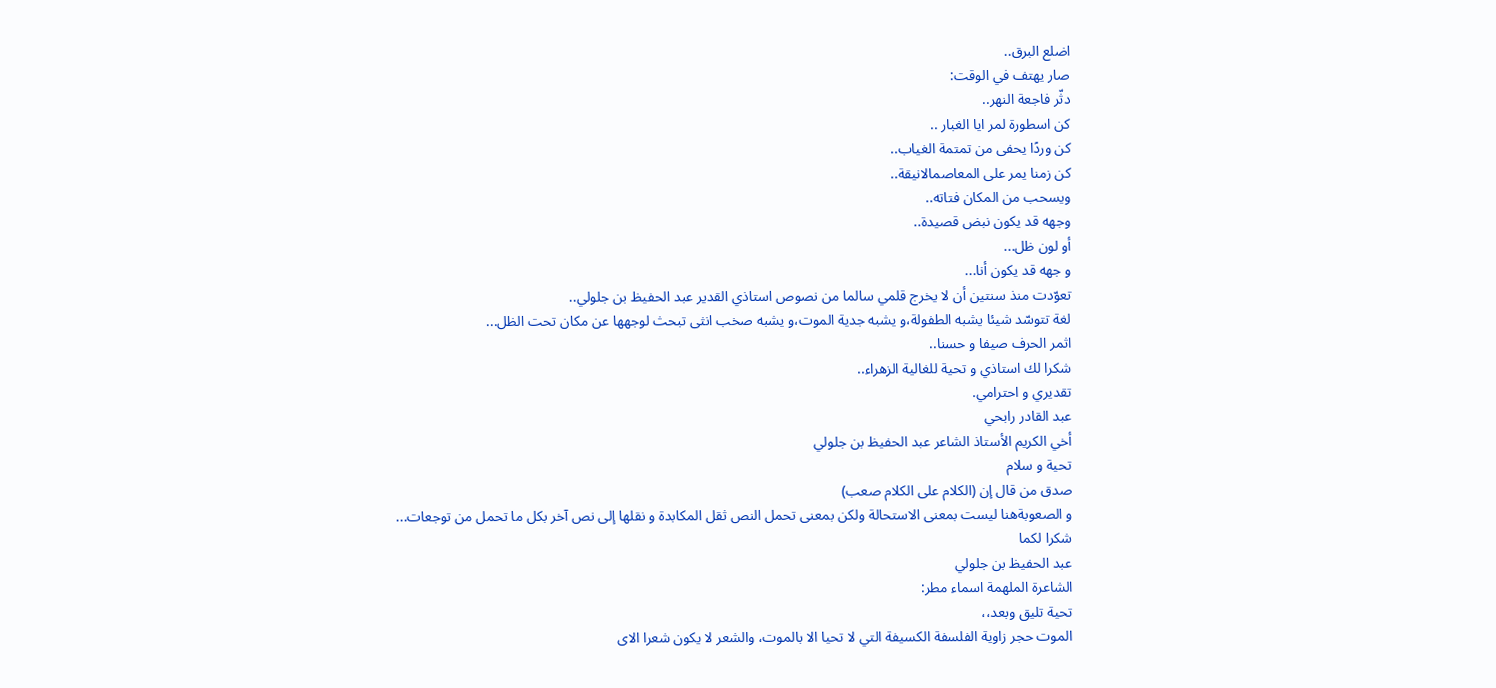اضلع البرق..
صار يهتف في الوقت:
دثّر فاجعة النهر..
كن اسطورة لمر ايا الغبار ..
كن وردًا يحفى من تمتمة الغياب..
كن زمنا يمر على المعاصمالانيقة..
ويسحب من المكان فتاته..
وجهه قد يكون نبض قصيدة..
أو لون ظل...
و جهه قد يكون أنا...
تعوّدت منذ سنتين أن لا يخرج قلمي سالما من نصوص استاذي القدير عبد الحفيظ بن جلولي..
لغة تتوسّد شيئا يشبه الطفولة،و يشبه جدية الموت،و يشبه صخب انثى تبحث لوجهها عن مكان تحت الظل...
اثمر الحرف صيفا و حسنا..
شكرا لك استاذي و تحية للغالية الزهراء..
تقديري و احترامي.
عبد القادر رابحي
أخي الكريم الأستاذ الشاعر عبد الحفيظ بن جلولي
تحية و سلام
صدق من قال إن (الكلام على الكلام صعب)
و الصعوبةهنا ليست بمعنى الاستحالة ولكن بمعنى تحمل النص ثقل المكابدة و نقلها إلى نص آخر بكل ما تحمل من توجعات...
شكرا لكما
عبد الحفيظ بن جلولي
الشاعرة الملهمة اسماء مطر:
تحية تليق وبعد،،
الموت حجر زاوية الفلسفة الكسيفة التي لا تحيا الا بالموت، والشعر لا يكون شعرا الاى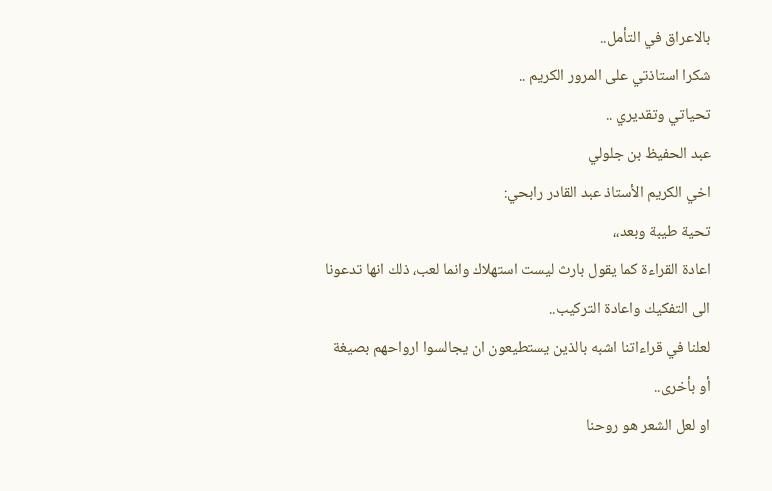بالاعراق في التأمل..
شكرا استاذتي على المرور الكريم ..
تحياتي وتقديري ..
عبد الحفيظ بن جلولي
اخي الكريم الأستاذ عبد القادر رابحي:
تحية طيبة وبعد،،
اعادة القراءة كما يقول بارث ليست استهلاك وانما لعب، ذلك انها تدعونا الى التفكيك واعادة التركيب..
لعلنا في قراءاتنا اشبه بالذين يستطيعون ان يجالسوا ارواحهم بصيغة أو بأخرى..
او لعل الشعر هو روحنا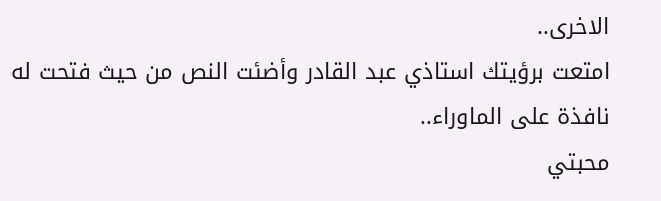الاخرى..
امتعت برؤيتك استاذي عبد القادر وأضئت النص من حيث فتحت له نافذة على الماوراء..
محبتي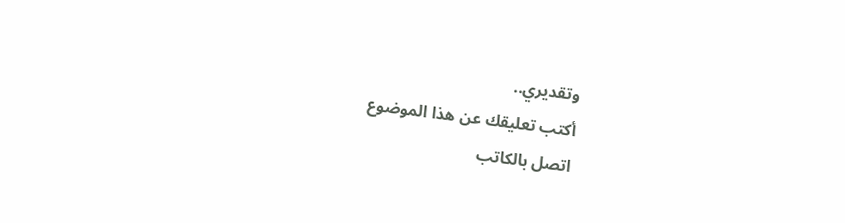وتقديري..
أكتب تعليقك عن هذا الموضوع
اتصل بالكاتب